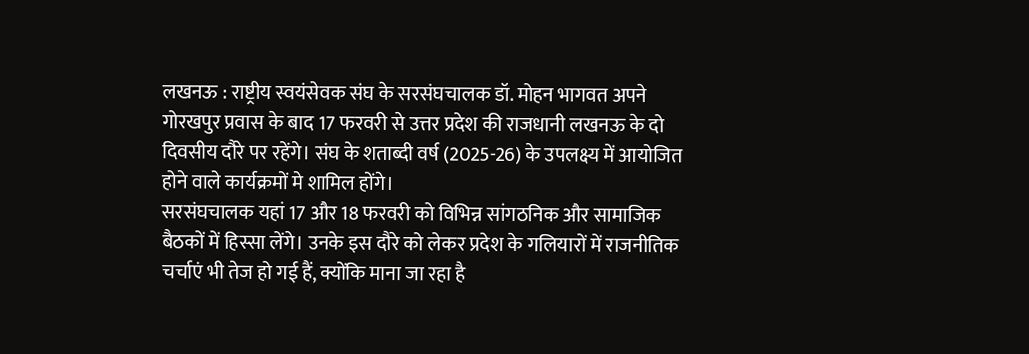लखनऊ : राष्ट्रीय स्वयंसेवक संघ के सरसंघचालक डॉ. मोहन भागवत अपने गोरखपुर प्रवास के बाद 17 फरवरी से उत्तर प्रदेश की राजधानी लखनऊ के दो दिवसीय दौरे पर रहेंगे। संघ के शताब्दी वर्ष (2025-26) के उपलक्ष्य में आयोजित होने वाले कार्यक्रमों मे शामिल होंगे।
सरसंघचालक यहां 17 और 18 फरवरी को विभिन्न सांगठनिक और सामाजिक बैठकों में हिस्सा लेंगे। उनके इस दौरे को लेकर प्रदेश के गलियारों में राजनीतिक चर्चाएं भी तेज हो गई हैं, क्योंकि माना जा रहा है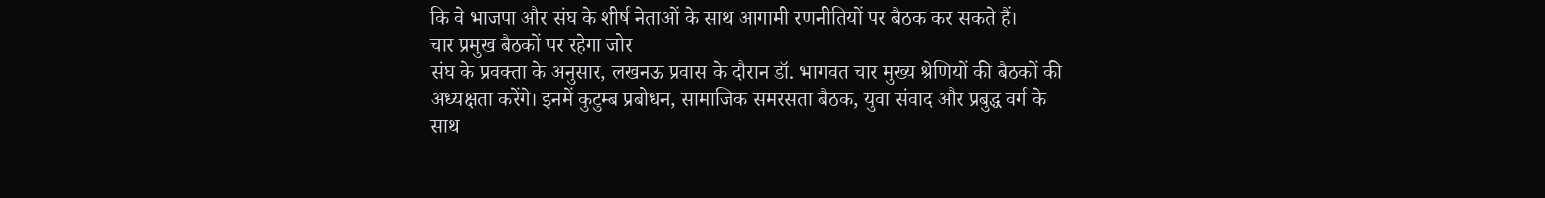कि वे भाजपा और संघ के शीर्ष नेताओं के साथ आगामी रणनीतियों पर बैठक कर सकते हैं।
चार प्रमुख बैठकों पर रहेगा जोर
संघ के प्रवक्ता के अनुसार, लखनऊ प्रवास के दौरान डॉ. भागवत चार मुख्य श्रेणियों की बैठकों की अध्यक्षता करेंगे। इनमें कुटुम्ब प्रबोधन, सामाजिक समरसता बैठक, युवा संवाद और प्रबुद्ध वर्ग के साथ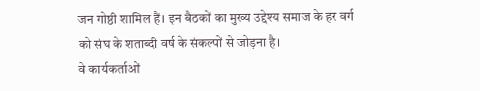जन गोष्ठी शामिल हैं। इन बैठकों का मुख्य उद्देश्य समाज के हर वर्ग को संघ के शताब्दी वर्ष के संकल्पों से जोड़ना है।
वे कार्यकर्ताओं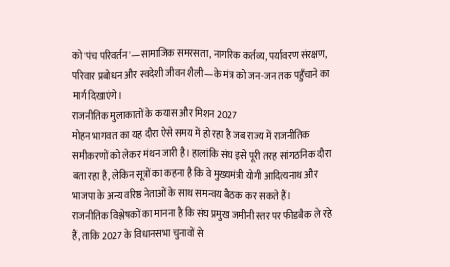को 'पंच परिवर्तन'—सामाजिक समरसता, नागरिक कर्तव्य, पर्यावरण संरक्षण, परिवार प्रबोधन और स्वदेशी जीवन शैली—के मंत्र को जन-जन तक पहुँचाने का मार्ग दिखाएंगे।
राजनीतिक मुलाकातों के कयास और मिशन 2027
मोहन भागवत का यह दौरा ऐसे समय में हो रहा है जब राज्य में राजनीतिक समीकरणों को लेकर मंथन जारी है। हालांकि संघ इसे पूरी तरह सांगठनिक दौरा बता रहा है, लेकिन सूत्रों का कहना है कि वे मुख्यमंत्री योगी आदित्यनाथ और भाजपा के अन्य वरिष्ठ नेताओं के साथ समन्वय बैठक कर सकते हैं।
राजनीतिक विश्लेषकों का मानना है कि संघ प्रमुख जमीनी स्तर पर फीडबैक ले रहे हैं, ताकि 2027 के विधानसभा चुनावों से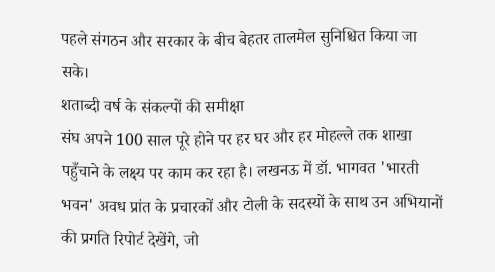पहले संगठन और सरकार के बीच बेहतर तालमेल सुनिश्चित किया जा सके।
शताब्दी वर्ष के संकल्पों की समीक्षा
संघ अपने 100 साल पूरे होने पर हर घर और हर मोहल्ले तक शाखा पहुँचाने के लक्ष्य पर काम कर रहा है। लखनऊ में डॉ. भागवत 'भारती भवन' अवध प्रांत के प्रचारकों और टोली के सदस्यों के साथ उन अभियानों की प्रगति रिपोर्ट देखेंगे, जो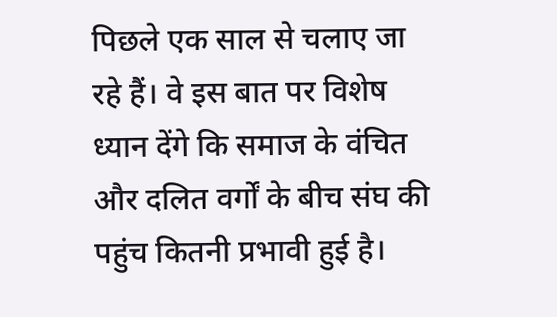पिछले एक साल से चलाए जा रहे हैं। वे इस बात पर विशेष ध्यान देंगे कि समाज के वंचित और दलित वर्गों के बीच संघ की पहुंच कितनी प्रभावी हुई है।